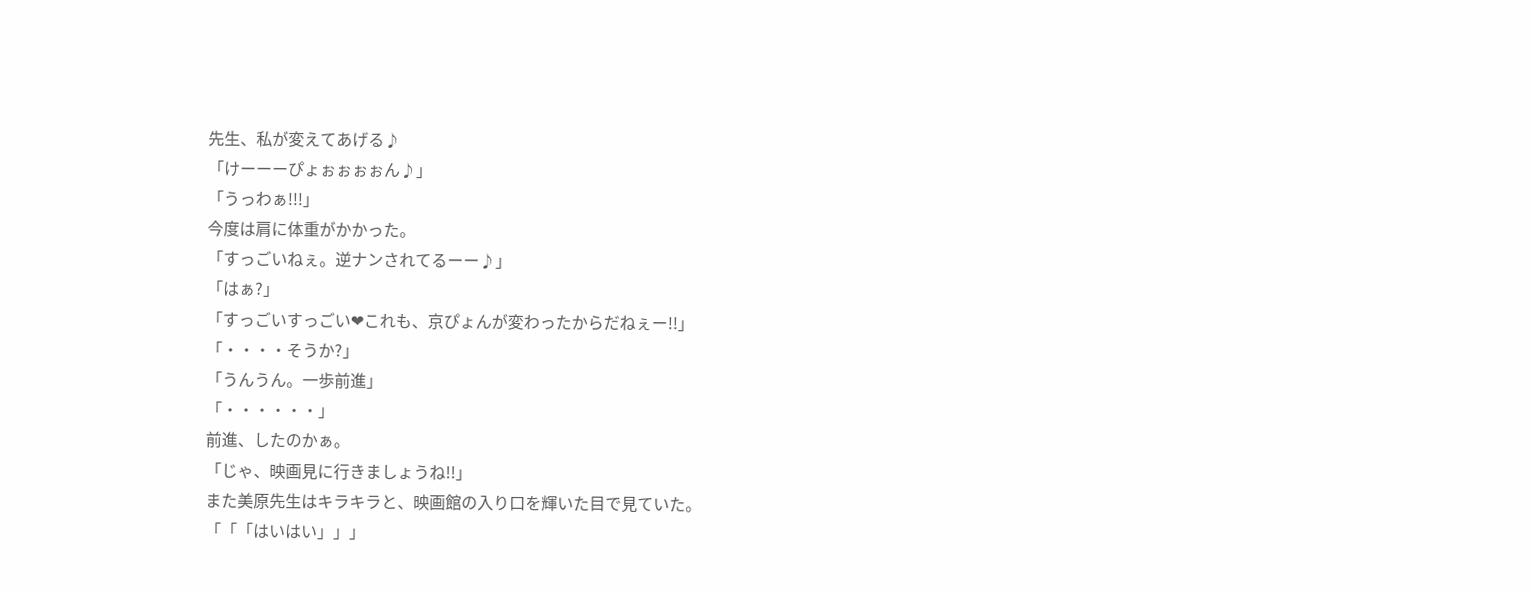先生、私が変えてあげる♪
「けーーーぴょぉぉぉぉん♪」
「うっわぁ!!!」
今度は肩に体重がかかった。
「すっごいねぇ。逆ナンされてるーー♪」
「はぁ?」
「すっごいすっごい❤これも、京ぴょんが変わったからだねぇー!!」
「・・・・そうか?」
「うんうん。一歩前進」
「・・・・・・」
前進、したのかぁ。
「じゃ、映画見に行きましょうね!!」
また美原先生はキラキラと、映画館の入り口を輝いた目で見ていた。
「「「はいはい」」」